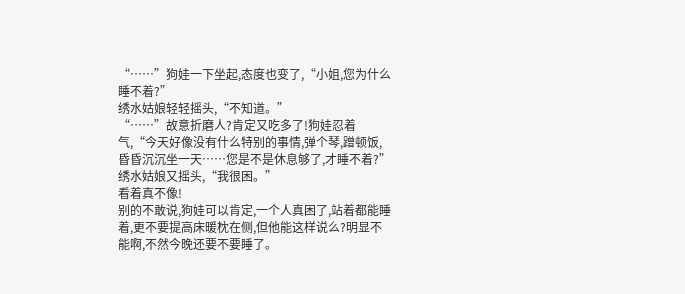“……”狗娃一下坐起,态度也变了,“小姐,您为什么睡不着?”
绣水姑娘轻轻摇头,“不知道。”
“……”故意折磨人?肯定又吃多了!狗娃忍着气,“今天好像没有什么特别的事情,弹个琴,蹭顿饭,昏昏沉沉坐一天……您是不是休息够了,才睡不着?”
绣水姑娘又摇头,“我很困。”
看着真不像!
别的不敢说,狗娃可以肯定,一个人真困了,站着都能睡着,更不要提高床暖枕在侧,但他能这样说么?明显不能啊,不然今晚还要不要睡了。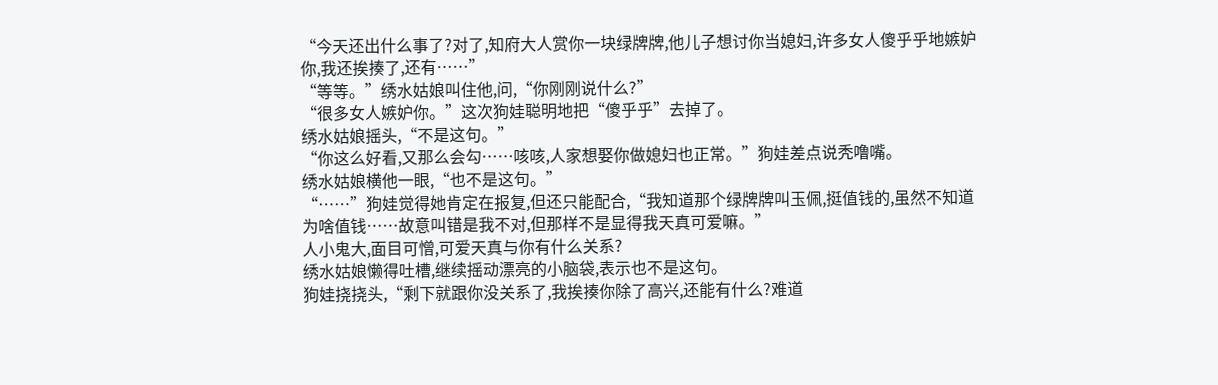“今天还出什么事了?对了,知府大人赏你一块绿牌牌,他儿子想讨你当媳妇,许多女人傻乎乎地嫉妒你,我还挨揍了,还有……”
“等等。”绣水姑娘叫住他,问,“你刚刚说什么?”
“很多女人嫉妒你。”这次狗娃聪明地把“傻乎乎”去掉了。
绣水姑娘摇头,“不是这句。”
“你这么好看,又那么会勾……咳咳,人家想娶你做媳妇也正常。”狗娃差点说秃噜嘴。
绣水姑娘横他一眼,“也不是这句。”
“……”狗娃觉得她肯定在报复,但还只能配合,“我知道那个绿牌牌叫玉佩,挺值钱的,虽然不知道为啥值钱……故意叫错是我不对,但那样不是显得我天真可爱嘛。”
人小鬼大,面目可憎,可爱天真与你有什么关系?
绣水姑娘懒得吐槽,继续摇动漂亮的小脑袋,表示也不是这句。
狗娃挠挠头,“剩下就跟你没关系了,我挨揍你除了高兴,还能有什么?难道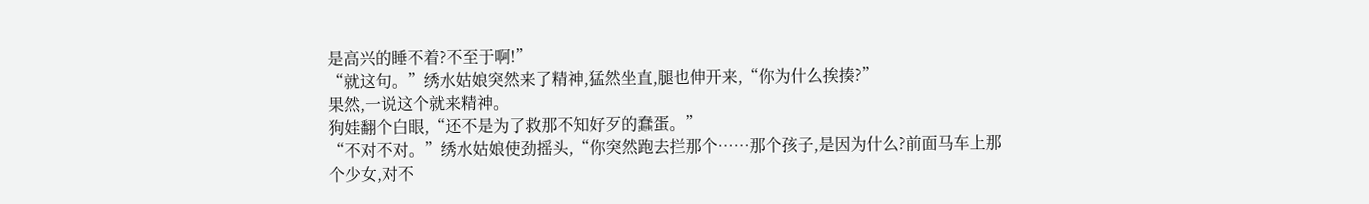是高兴的睡不着?不至于啊!”
“就这句。”绣水姑娘突然来了精神,猛然坐直,腿也伸开来,“你为什么挨揍?”
果然,一说这个就来精神。
狗娃翻个白眼,“还不是为了救那不知好歹的蠢蛋。”
“不对不对。”绣水姑娘使劲摇头,“你突然跑去拦那个……那个孩子,是因为什么?前面马车上那个少女,对不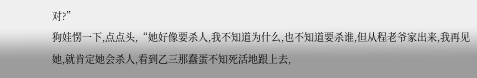对?”
狗娃愣一下,点点头,“她好像要杀人,我不知道为什么,也不知道要杀谁,但从程老爷家出来,我再见她,就肯定她会杀人,看到乙三那蠢蛋不知死活地跟上去,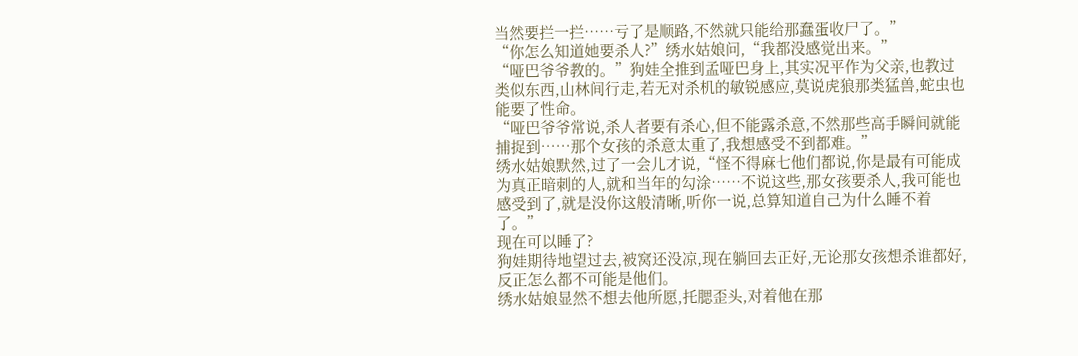当然要拦一拦……亏了是顺路,不然就只能给那蠢蛋收尸了。”
“你怎么知道她要杀人?”绣水姑娘问,“我都没感觉出来。”
“哑巴爷爷教的。”狗娃全推到孟哑巴身上,其实况平作为父亲,也教过类似东西,山林间行走,若无对杀机的敏锐感应,莫说虎狼那类猛兽,蛇虫也能要了性命。
“哑巴爷爷常说,杀人者要有杀心,但不能露杀意,不然那些高手瞬间就能捕捉到……那个女孩的杀意太重了,我想感受不到都难。”
绣水姑娘默然,过了一会儿才说,“怪不得麻七他们都说,你是最有可能成为真正暗刺的人,就和当年的勾涂……不说这些,那女孩要杀人,我可能也感受到了,就是没你这般清晰,听你一说,总算知道自己为什么睡不着了。”
现在可以睡了?
狗娃期待地望过去,被窝还没凉,现在躺回去正好,无论那女孩想杀谁都好,反正怎么都不可能是他们。
绣水姑娘显然不想去他所愿,托腮歪头,对着他在那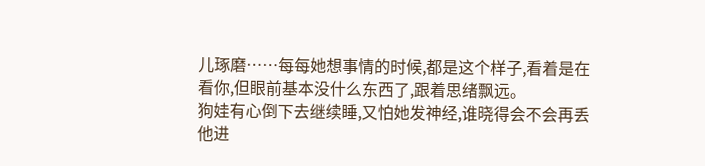儿琢磨……每每她想事情的时候,都是这个样子,看着是在看你,但眼前基本没什么东西了,跟着思绪飘远。
狗娃有心倒下去继续睡,又怕她发神经,谁晓得会不会再丢他进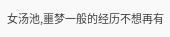女汤池,噩梦一般的经历不想再有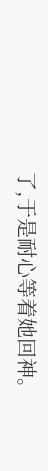了,于是耐心等着她回神。